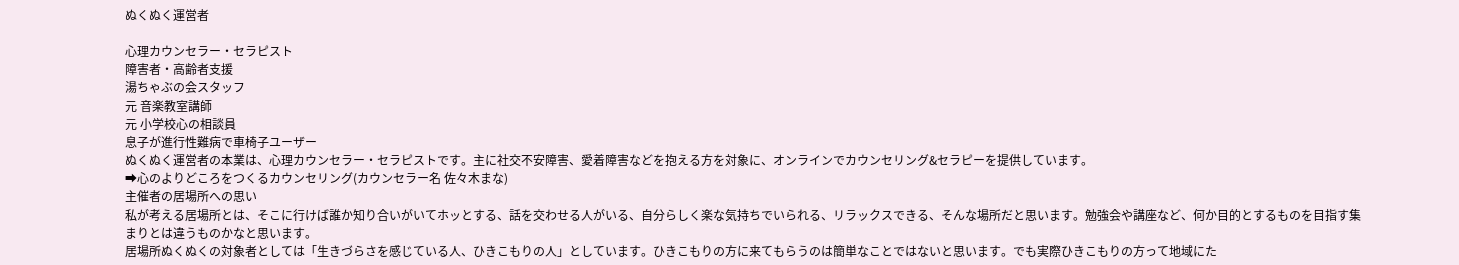ぬくぬく運営者

心理カウンセラー・セラピスト
障害者・高齢者支援
湯ちゃぶの会スタッフ
元 音楽教室講師
元 小学校心の相談員
息子が進行性難病で車椅子ユーザー
ぬくぬく運営者の本業は、心理カウンセラー・セラピストです。主に社交不安障害、愛着障害などを抱える方を対象に、オンラインでカウンセリング&セラピーを提供しています。
➡心のよりどころをつくるカウンセリング(カウンセラー名 佐々木まな)
主催者の居場所への思い
私が考える居場所とは、そこに行けば誰か知り合いがいてホッとする、話を交わせる人がいる、自分らしく楽な気持ちでいられる、リラックスできる、そんな場所だと思います。勉強会や講座など、何か目的とするものを目指す集まりとは違うものかなと思います。
居場所ぬくぬくの対象者としては「生きづらさを感じている人、ひきこもりの人」としています。ひきこもりの方に来てもらうのは簡単なことではないと思います。でも実際ひきこもりの方って地域にた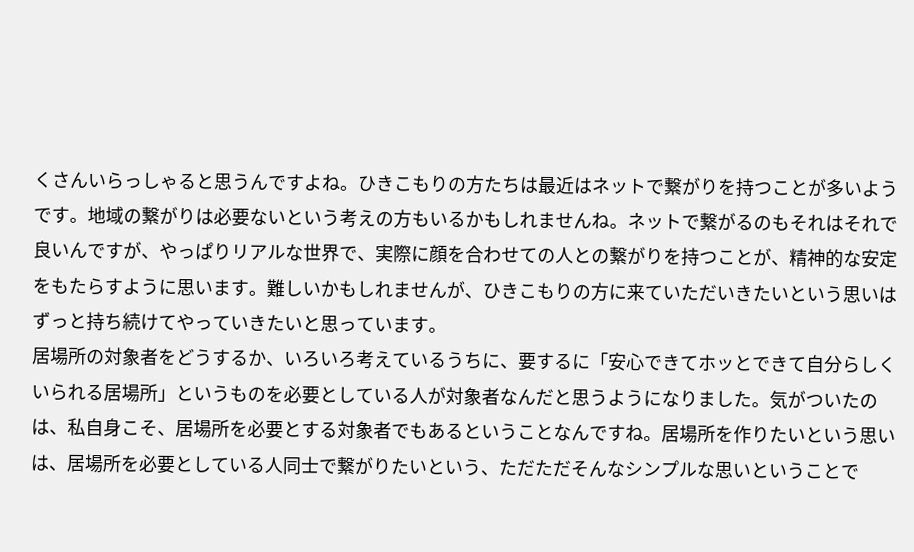くさんいらっしゃると思うんですよね。ひきこもりの方たちは最近はネットで繋がりを持つことが多いようです。地域の繋がりは必要ないという考えの方もいるかもしれませんね。ネットで繋がるのもそれはそれで良いんですが、やっぱりリアルな世界で、実際に顔を合わせての人との繋がりを持つことが、精神的な安定をもたらすように思います。難しいかもしれませんが、ひきこもりの方に来ていただいきたいという思いはずっと持ち続けてやっていきたいと思っています。
居場所の対象者をどうするか、いろいろ考えているうちに、要するに「安心できてホッとできて自分らしくいられる居場所」というものを必要としている人が対象者なんだと思うようになりました。気がついたのは、私自身こそ、居場所を必要とする対象者でもあるということなんですね。居場所を作りたいという思いは、居場所を必要としている人同士で繋がりたいという、ただただそんなシンプルな思いということで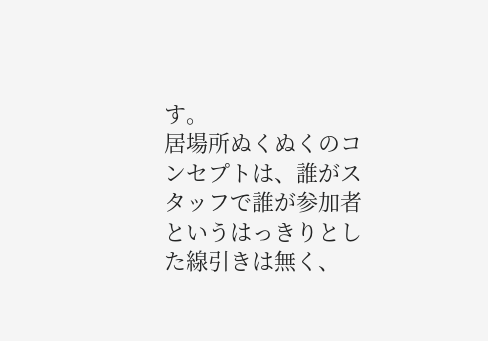す。
居場所ぬくぬくのコンセプトは、誰がスタッフで誰が参加者というはっきりとした線引きは無く、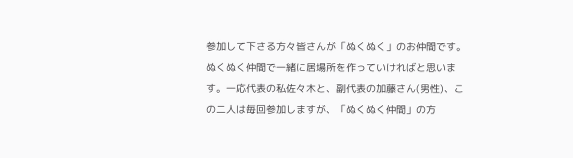参加して下さる方々皆さんが「ぬくぬく」のお仲間です。ぬくぬく仲間で一緒に居場所を作っていければと思います。一応代表の私佐々木と、副代表の加藤さん(男性)、この二人は毎回参加しますが、「ぬくぬく仲間」の方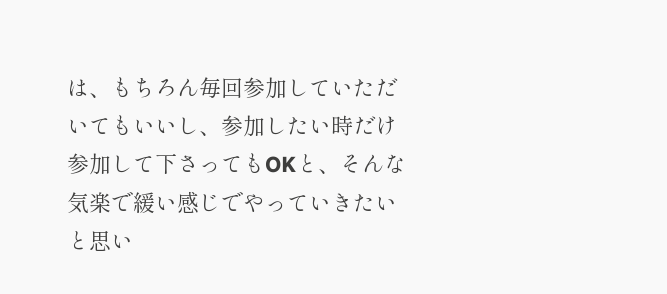は、もちろん毎回参加していただいてもいいし、参加したい時だけ参加して下さってもOKと、そんな気楽で緩い感じでやっていきたいと思い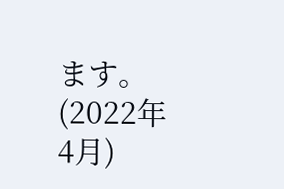ます。
(2022年4月)